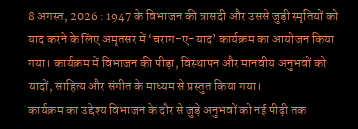8 अगस्त, 2026 : 1947 के विभाजन की त्रासदी और उससे जुड़ी स्मृतियों को याद करने के लिए अमृतसर में ‘चराग-ए-याद’ कार्यक्रम का आयोजन किया गया। कार्यक्रम में विभाजन की पीड़ा, विस्थापन और मानवीय अनुभवों को यादों, साहित्य और संगीत के माध्यम से प्रस्तुत किया गया।
कार्यक्रम का उद्देश्य विभाजन के दौर से जुड़े अनुभवों को नई पीढ़ी तक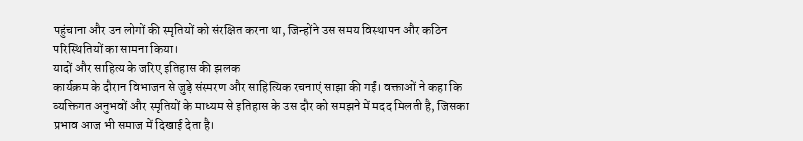पहुंचाना और उन लोगों की स्मृतियों को संरक्षित करना था, जिन्होंने उस समय विस्थापन और कठिन परिस्थितियों का सामना किया।
यादों और साहित्य के जरिए इतिहास की झलक
कार्यक्रम के दौरान विभाजन से जुड़े संस्मरण और साहित्यिक रचनाएं साझा की गईं। वक्ताओं ने कहा कि व्यक्तिगत अनुभवों और स्मृतियों के माध्यम से इतिहास के उस दौर को समझने में मदद मिलती है, जिसका प्रभाव आज भी समाज में दिखाई देता है।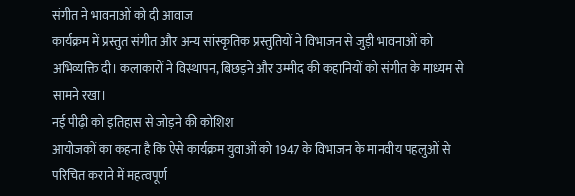संगीत ने भावनाओं को दी आवाज
कार्यक्रम में प्रस्तुत संगीत और अन्य सांस्कृतिक प्रस्तुतियों ने विभाजन से जुड़ी भावनाओं को अभिव्यक्ति दी। कलाकारों ने विस्थापन, बिछड़ने और उम्मीद की कहानियों को संगीत के माध्यम से सामने रखा।
नई पीढ़ी को इतिहास से जोड़ने की कोशिश
आयोजकों का कहना है कि ऐसे कार्यक्रम युवाओं को 1947 के विभाजन के मानवीय पहलुओं से परिचित कराने में महत्वपूर्ण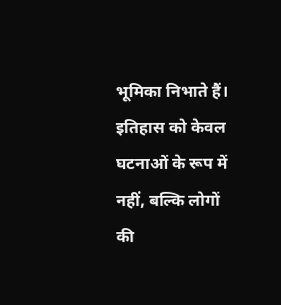भूमिका निभाते हैं। इतिहास को केवल घटनाओं के रूप में नहीं, बल्कि लोगों की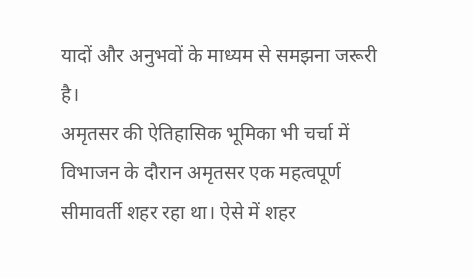यादों और अनुभवों के माध्यम से समझना जरूरी है।
अमृतसर की ऐतिहासिक भूमिका भी चर्चा में
विभाजन के दौरान अमृतसर एक महत्वपूर्ण सीमावर्ती शहर रहा था। ऐसे में शहर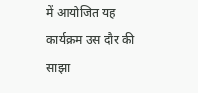में आयोजित यह कार्यक्रम उस दौर की साझा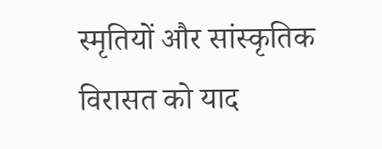स्मृतियों और सांस्कृतिक विरासत को याद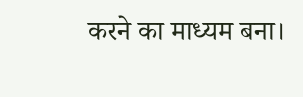करने का माध्यम बना।